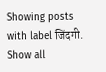Showing posts with label जिंदगी. Show all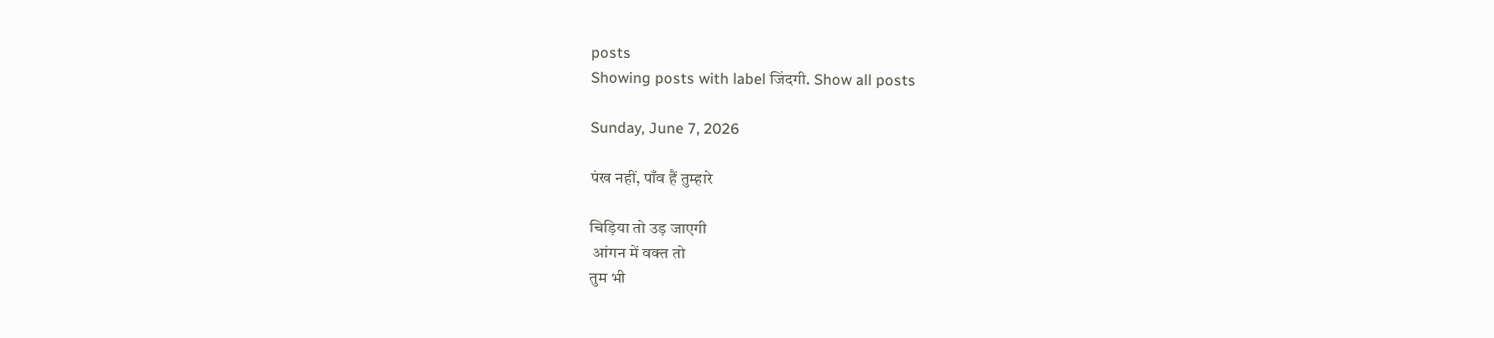posts
Showing posts with label जिंदगी. Show all posts

Sunday, June 7, 2026

पंख नहीं, पाँव हैं तुम्हारे

चिड़िया तो उड़ जाएगी
 आंगन में वक्त तो
तुम भी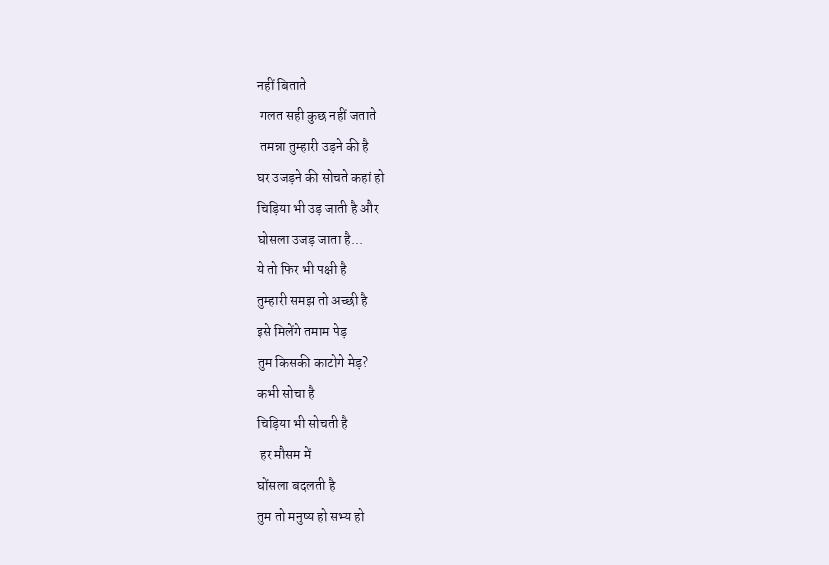नहीं बिताते
 गलत सही कुछ नहीं जताते
 तमन्ना तुम्हारी उड़ने की है
घर उजड़ने की सोचते कहां हो
चिड़िया भी उड़ जाती है और
घोसला उजड़ जाता है...
ये तो फिर भी पक्षी है
तुम्हारी समझ तो अच्छी है
इसे मिलेंगे तमाम पेड़
तुम किसकी काटोगे मेड़?
कभी सोचा है
चिड़िया भी सोचती है
 हर मौसम में
घोंसला बदलती है
तुम तो मनुष्य हो सभ्य हो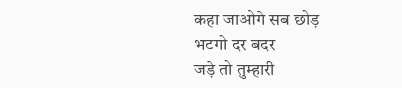कहा जाओगे सब छोड़
भटगो दर बदर
जड़े तो तुम्हारी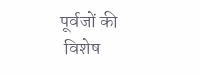पूर्वजों की
 विशेष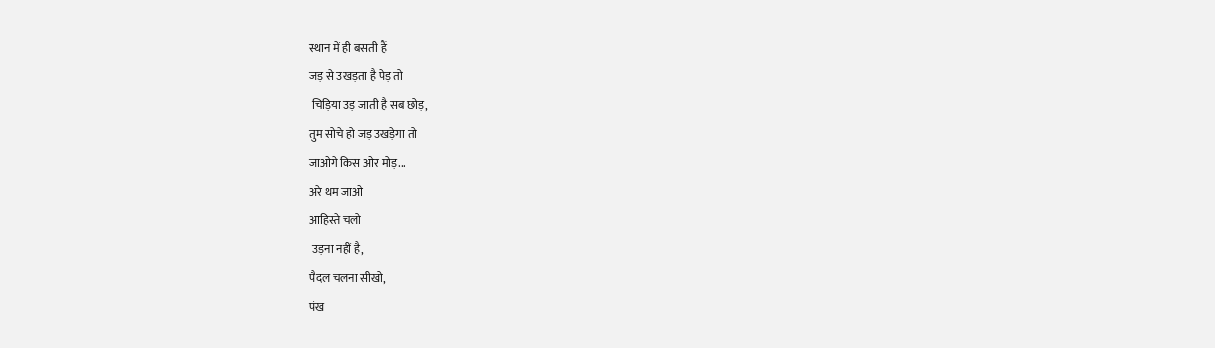स्थान में ही बसती हैं
जड़ से उखड़ता है पेड़ तो
 चिड़िया उड़ जाती है सब छोड़,
तुम सोचे हो जड़ उखड़ेगा तो
जाओगे किस ओर मोड़...
अरे थम जाओ
आहिस्ते चलो
 उड़ना नहीं है,
पैदल चलना सीखो,
पंख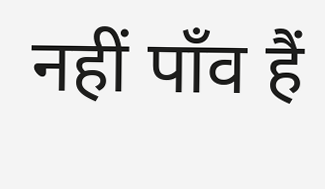नहीं पाँव हैं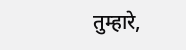तुम्हारे,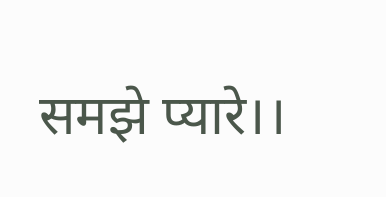समझे प्यारे।।